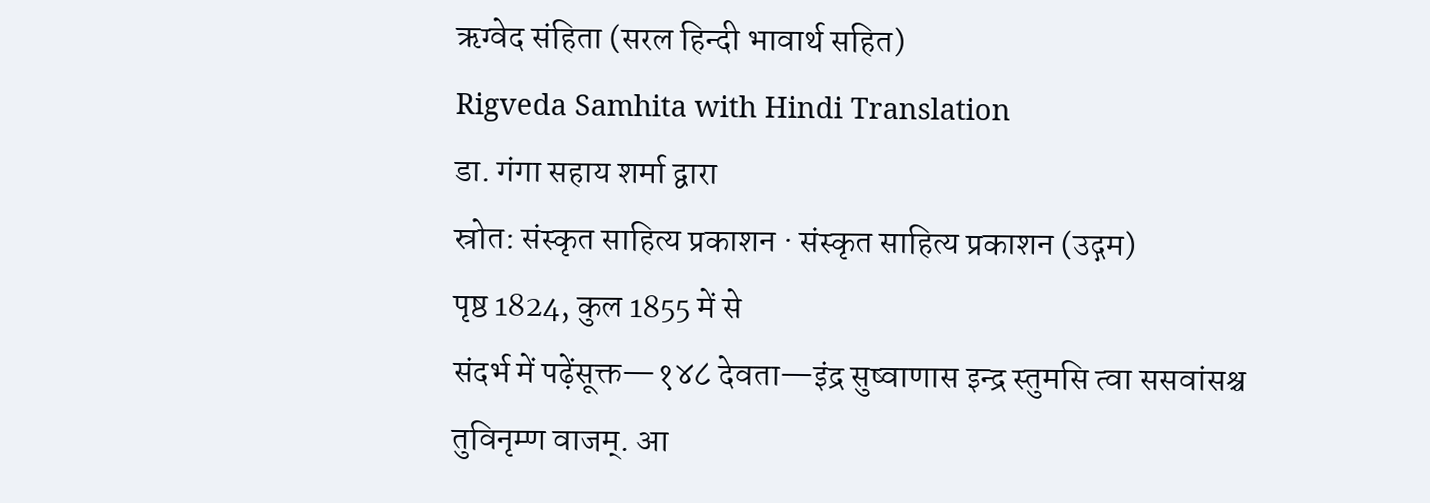ऋग्वेद संहिता (सरल हिन्दी भावार्थ सहित)
Rigveda Samhita with Hindi Translation
डा. गंगा सहाय शर्मा द्वारा
स्रोत: संस्कृत साहित्य प्रकाशन · संस्कृत साहित्य प्रकाशन (उद्गम)
पृष्ठ 1824, कुल 1855 में से
संदर्भ में पढ़ेंसूक्त—१४८ देवता—इंद्र सुष्वाणास इन्द्र स्तुमसि त्वा ससवांसश्च तुविनृम्ण वाजम्. आ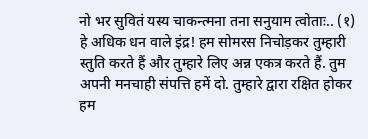नो भर सुवितं यस्य चाकन्त्मना तना सनुयाम त्वोताः.. (१) हे अधिक धन वाले इंद्र! हम सोमरस निचोड़कर तुम्हारी स्तुति करते हैं और तुम्हारे लिए अन्न एकत्र करते हैं. तुम अपनी मनचाही संपत्ति हमें दो. तुम्हारे द्वारा रक्षित होकर हम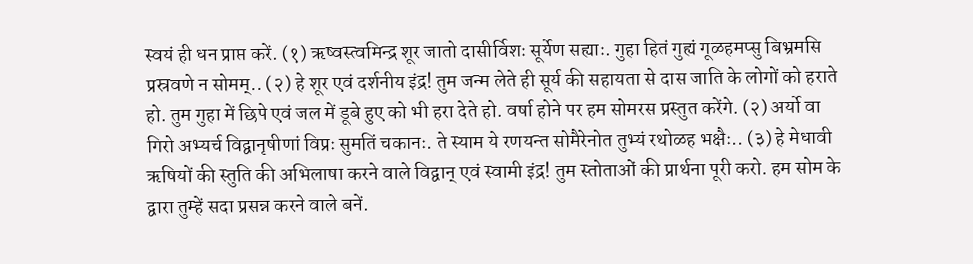स्वयं ही धन प्राप्त करें. (१) ऋष्वस्त्वमिन्द्र शूर जातो दासीर्विशः सूर्येण सह्याः. गुहा हितं गुह्यं गूळहमप्सु बिभ्रमसि प्रस्रवणे न सोमम्.. (२) हे शूर एवं दर्शनीय इंद्र! तुम जन्म लेते ही सूर्य की सहायता से दास जाति के लोगों को हराते हो. तुम गुहा में छिपे एवं जल में डूबे हुए को भी हरा देते हो. वर्षा होने पर हम सोमरस प्रस्तुत करेंगे. (२) अर्यो वा गिरो अभ्यर्च विद्वानृषीणां विप्रः सुमतिं चकानः. ते स्याम ये रणयन्त सोमैरेनोत तुभ्यं रथोळह भक्षैः.. (३) हे मेधावी ऋषियों की स्तुति की अभिलाषा करने वाले विद्वान् एवं स्वामी इंद्र! तुम स्तोताओं की प्रार्थना पूरी करो. हम सोम के द्वारा तुम्हें सदा प्रसन्न करने वाले बनें.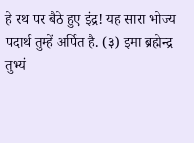हे रथ पर बैठे हुए इंद्र! यह सारा भोज्य पदार्थ तुम्हें अर्पित है. (३) इमा ब्रह्मेन्द्र तुभ्यं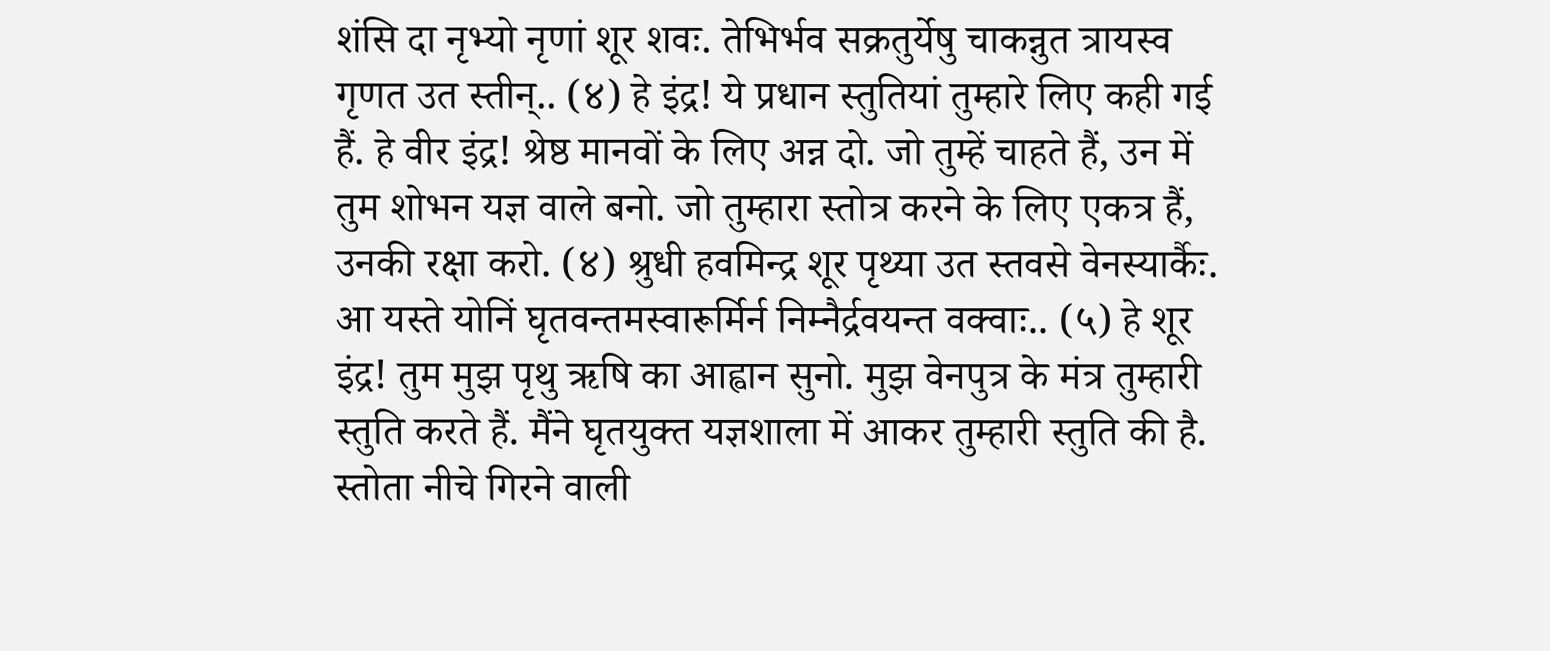शंसि दा नृभ्यो नृणां शूर शवः. तेभिर्भव सक्रतुर्येषु चाकन्नुत त्रायस्व गृणत उत स्तीन्.. (४) हे इंद्र! ये प्रधान स्तुतियां तुम्हारे लिए कही गई हैं. हे वीर इंद्र! श्रेष्ठ मानवों के लिए अन्न दो. जो तुम्हें चाहते हैं, उन में तुम शोभन यज्ञ वाले बनो. जो तुम्हारा स्तोत्र करने के लिए एकत्र हैं, उनकी रक्षा करो. (४) श्रुधी हवमिन्द्र शूर पृथ्या उत स्तवसे वेनस्यार्कैः. आ यस्ते योनिं घृतवन्तमस्वारूर्मिर्न निम्नैर्द्रवयन्त वक्वाः.. (५) हे शूर इंद्र! तुम मुझ पृथु ऋषि का आह्वान सुनो. मुझ वेनपुत्र के मंत्र तुम्हारी स्तुति करते हैं. मैंने घृतयुक्त यज्ञशाला में आकर तुम्हारी स्तुति की है. स्तोता नीचे गिरने वाली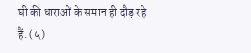घी की धाराओं के समान ही दौड़ रहे हैं. (५)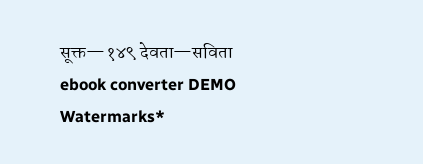सूक्त—१४९ देवता—सविता ebook converter DEMO Watermarks*